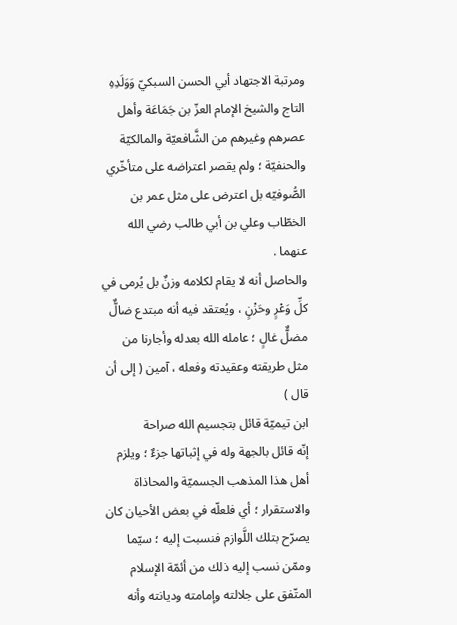ومرتبة الاجتهاد أبي الحسن السبكيّ وَوَلَدِهِ التاج والشيخ الإمام العزّ بن جَمَاعَة وأهل عصرهم وغيرهم من الشَّافعيّة والمالكيّة والحنفيّة ؛ ولم يقصر اعتراضه على متأخّري الصُّوفيّه بل اعترض على مثل عمر بن الخطّاب وعلي بن أبي طالب رضي الله عنهما .
والحاصل أنه لا يقام لكلامه وزنٌ بل يُرمى في كلِّ وَعْرٍ وحَزْنٍ ، ويُعتقد فيه أنه مبتدع ضالٌّ مضلٌّ غالٍ ؛ عامله الله بعدله وأجارنا من مثل طريقته وعقيدته وفعله ، آمين ( إلى أن قال )
ابن تيميّة قائل بتجسيم الله صراحة
إنّه قائل بالجهة وله في إثباتها جزءٌ ؛ ويلزم أهل هذا المذهب الجسميّة والمحاذاة والاستقرار ؛ أي فلعلّه في بعض الأحيان كان يصرّح بتلك اللَّوازم فنسبت إليه ؛ سيّما وممّن نسب إليه ذلك من أئمّة الإسلام المتّفق على جلالته وإمامته وديانته وأنه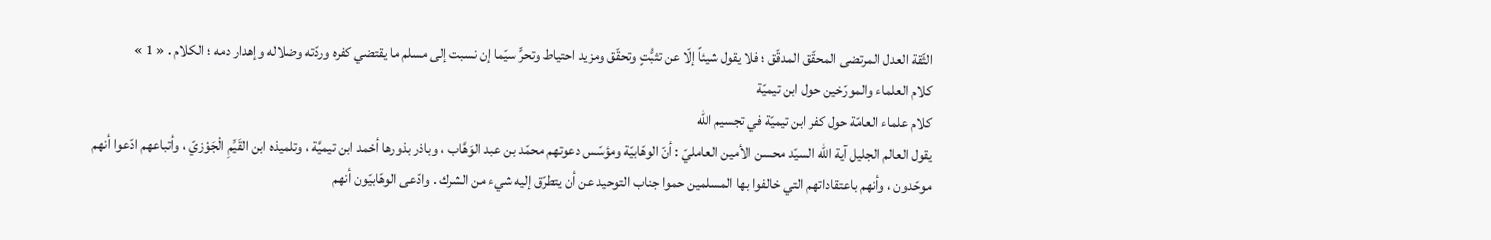الثّقة العدل المرتضى المحقّق المدقّق ؛ فلا يقول شيئاً إلّا عن تثبُّتٍ وتحقّق ومزيد احتياط وتحرٍّ سيّما إن نسبت إلى مسلم ما يقتضي كفره وردّته وضلاله وإهدار دمه ؛ الكلام . « 1 »
كلام العلماء والمورّخين حول ابن تيميّة
كلام علماء العامّة حول كفر ابن تيميّة في تجسيم الله
يقول العالم الجليل آية الله السيّد محسن الأمين العامليّ : أنّ الوهّابيّة ومؤسّس دعوتهم محمّد بن عبد الوَهَّاب ، وباذر بذورها أحْمد ابن تيميَّة ، وتلميذه ابن القَيِّمِ الْجَوْزيّ ، وأتباعهم ادّعوا أنهم موحّدون ، وأنهم باعتقاداتهم التي خالفوا بها المسلمين حموا جناب التوحيد عن أن يتطرّق إليه شيء من الشرك . وادّعى الوهّابيّون أنهم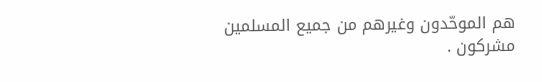هم الموحّدون وغيرهم من جميع المسلمين مشركون .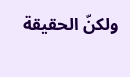ولكنّ الحقيقة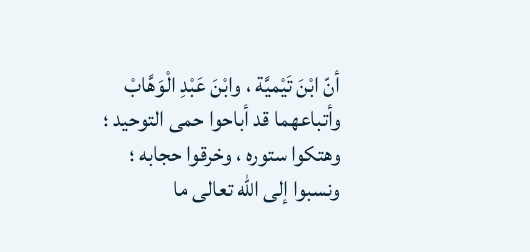أنّ ابْنَ تَيْميَّة ، وابْنَ عَبْدِ الْوَهَّابْ وأتباعهما قد أباحوا حمى التوحيد ؛ وهتكوا ستوره ، وخرقوا حجابه ؛ ونسبوا إلى الله تعالى ما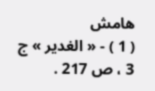هامش
( 1 ) - « الغدير » ج 3 ، ص 217 .